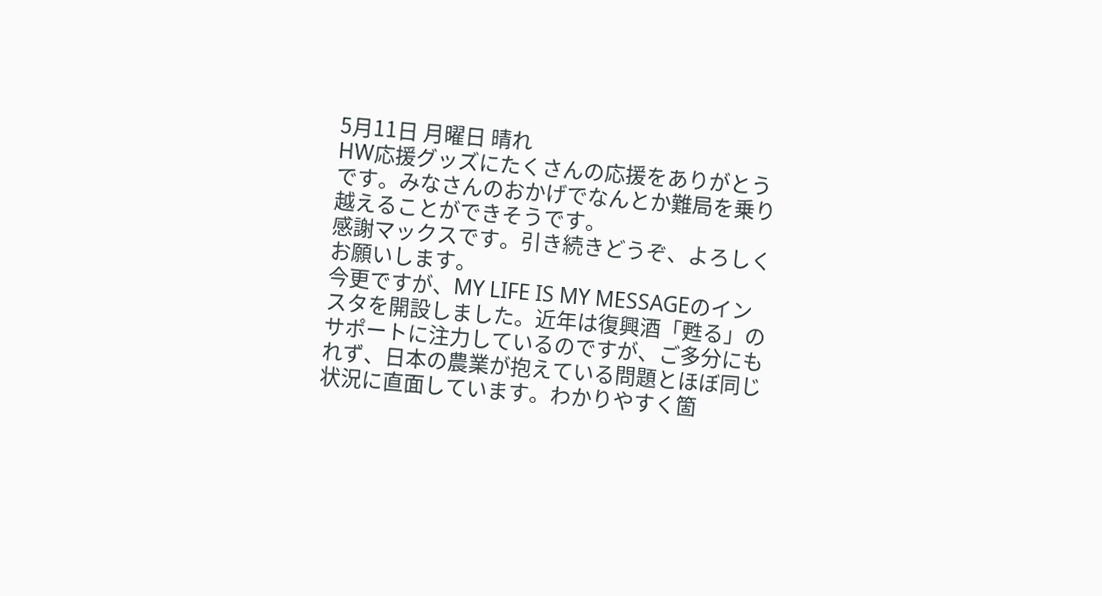5月11日 月曜日 晴れ
HW応援グッズにたくさんの応援をありがとうです。みなさんのおかげでなんとか難局を乗り越えることができそうです。
感謝マックスです。引き続きどうぞ、よろしくお願いします。
今更ですが、MY LIFE IS MY MESSAGEのインスタを開設しました。近年は復興酒「甦る」のサポートに注力しているのですが、ご多分にもれず、日本の農業が抱えている問題とほぼ同じ状況に直面しています。わかりやすく箇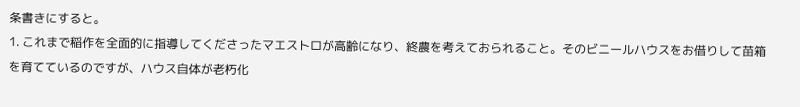条書きにすると。
1. これまで稲作を全面的に指導してくださったマエストロが高齢になり、終農を考えておられること。そのビニールハウスをお借りして苗箱を育てているのですが、ハウス自体が老朽化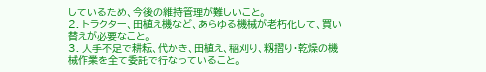しているため、今後の維持管理が難しいこと。
2. トラクター、田植え機など、あらゆる機械が老朽化して、買い替えが必要なこと。
3. 人手不足で耕耘、代かき、田植え、稲刈り、籾摺り・乾燥の機械作業を全て委託で行なっていること。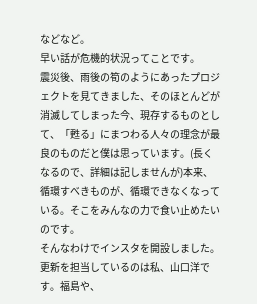などなど。
早い話が危機的状況ってことです。
震災後、雨後の筍のようにあったプロジェクトを見てきました、そのほとんどが消滅してしまった今、現存するものとして、「甦る」にまつわる人々の理念が最良のものだと僕は思っています。(長くなるので、詳細は記しませんが)本来、循環すべきものが、循環できなくなっている。そこをみんなの力で食い止めたいのです。
そんなわけでインスタを開設しました。更新を担当しているのは私、山口洋です。福島や、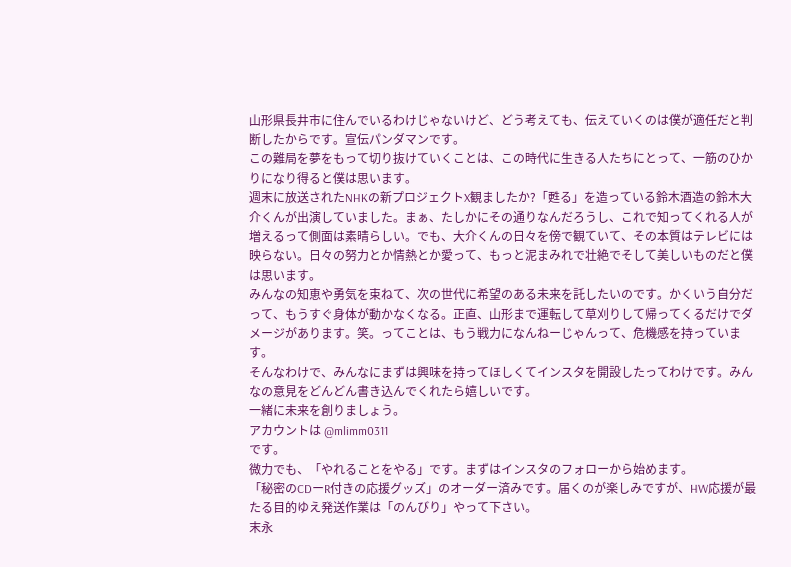山形県長井市に住んでいるわけじゃないけど、どう考えても、伝えていくのは僕が適任だと判断したからです。宣伝パンダマンです。
この難局を夢をもって切り抜けていくことは、この時代に生きる人たちにとって、一筋のひかりになり得ると僕は思います。
週末に放送されたNHKの新プロジェクトX観ましたか?「甦る」を造っている鈴木酒造の鈴木大介くんが出演していました。まぁ、たしかにその通りなんだろうし、これで知ってくれる人が増えるって側面は素晴らしい。でも、大介くんの日々を傍で観ていて、その本質はテレビには映らない。日々の努力とか情熱とか愛って、もっと泥まみれで壮絶でそして美しいものだと僕は思います。
みんなの知恵や勇気を束ねて、次の世代に希望のある未来を託したいのです。かくいう自分だって、もうすぐ身体が動かなくなる。正直、山形まで運転して草刈りして帰ってくるだけでダメージがあります。笑。ってことは、もう戦力になんねーじゃんって、危機感を持っています。
そんなわけで、みんなにまずは興味を持ってほしくてインスタを開設したってわけです。みんなの意見をどんどん書き込んでくれたら嬉しいです。
一緒に未来を創りましょう。
アカウントは @mlimm0311
です。
微力でも、「やれることをやる」です。まずはインスタのフォローから始めます。
「秘密のCDーR付きの応援グッズ」のオーダー済みです。届くのが楽しみですが、HW応援が最たる目的ゆえ発送作業は「のんびり」やって下さい。
末永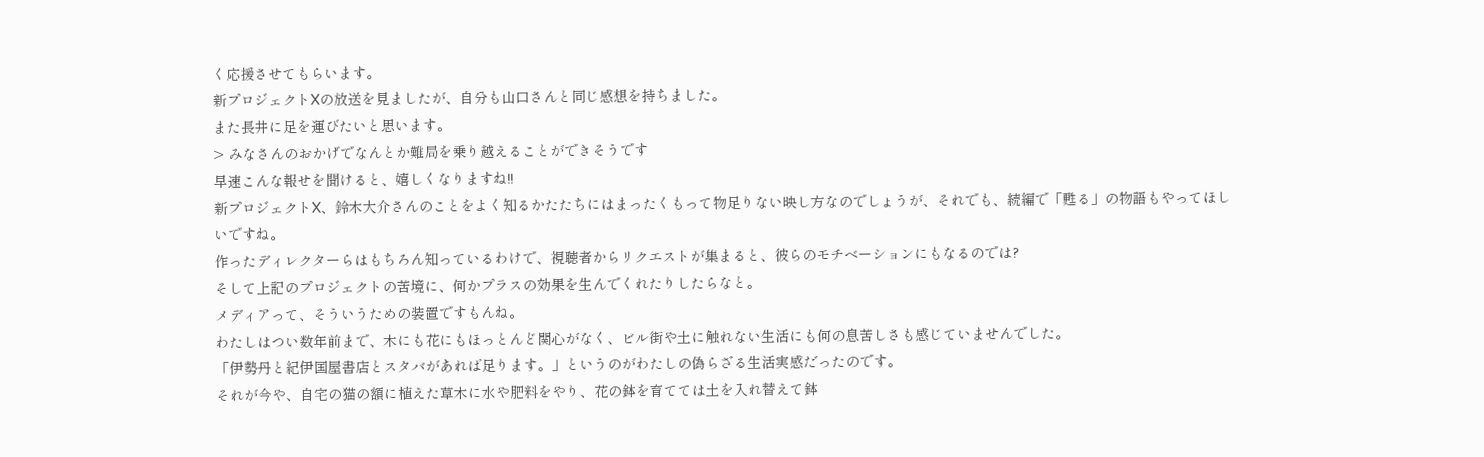く応援させてもらいます。
新プロジェクトXの放送を見ましたが、自分も山口さんと同じ感想を持ちました。
また長井に足を運びたいと思います。
> みなさんのおかげでなんとか難局を乗り越えることができそうです
早速こんな報せを聞けると、嬉しくなりますね!!
新プロジェクトX、鈴木大介さんのことをよく知るかたたちにはまったくもって物足りない映し方なのでしょうが、それでも、続編で「甦る」の物語もやってほしいですね。
作ったディレクターらはもちろん知っているわけで、視聴者からリクエストが集まると、彼らのモチベーションにもなるのでは?
そして上記のプロジェクトの苦境に、何かプラスの効果を生んでくれたりしたらなと。
メディアって、そういうための装置ですもんね。
わたしはつい数年前まで、木にも花にもほっとんど関心がなく、ビル街や土に触れない生活にも何の息苦しさも感じていませんでした。
「伊勢丹と紀伊国屋書店とスタバがあれば足ります。」というのがわたしの偽らざる生活実感だったのです。
それが今や、自宅の猫の額に植えた草木に水や肥料をやり、花の鉢を育てては土を入れ替えて鉢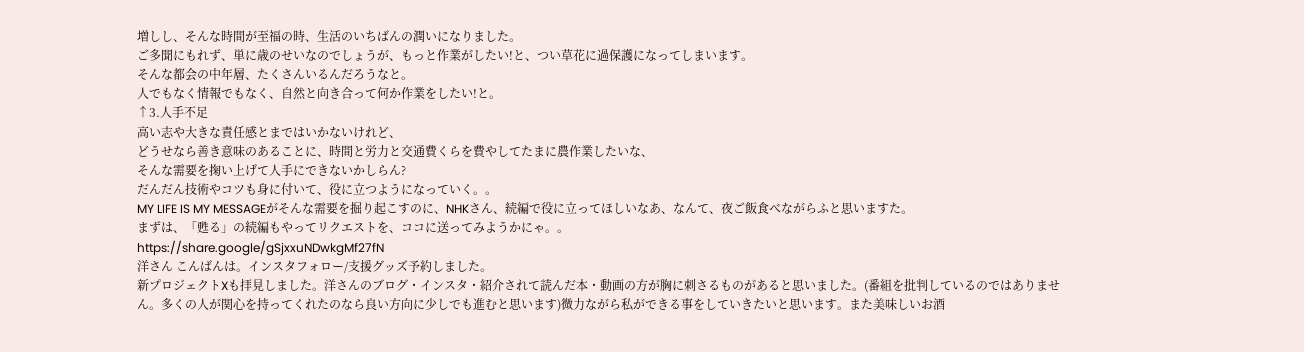増しし、そんな時間が至福の時、生活のいちばんの潤いになりました。
ご多聞にもれず、単に歳のせいなのでしょうが、もっと作業がしたい!と、つい草花に過保護になってしまいます。
そんな都会の中年層、たくさんいるんだろうなと。
人でもなく情報でもなく、自然と向き合って何か作業をしたい!と。
↑3.人手不足
高い志や大きな責任感とまではいかないけれど、
どうせなら善き意味のあることに、時間と労力と交通費くらを費やしてたまに農作業したいな、
そんな需要を掬い上げて人手にできないかしらん?
だんだん技術やコツも身に付いて、役に立つようになっていく。。
MY LIFE IS MY MESSAGEがそんな需要を掘り起こすのに、NHKさん、続編で役に立ってほしいなあ、なんて、夜ご飯食べながらふと思いますた。
まずは、「甦る」の続編もやってリクエストを、ココに送ってみようかにゃ。。
https://share.google/gSjxxuNDwkgMf27fN
洋さん こんばんは。インスタフォロー/支援グッズ予約しました。
新プロジェクトXも拝見しました。洋さんのブログ・インスタ・紹介されて読んだ本・動画の方が胸に刺さるものがあると思いました。(番組を批判しているのではありません。多くの人が関心を持ってくれたのなら良い方向に少しでも進むと思います)微力ながら私ができる事をしていきたいと思います。また美味しいお酒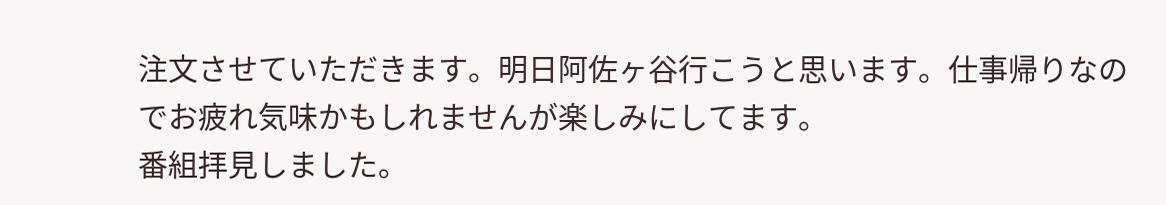注文させていただきます。明日阿佐ヶ谷行こうと思います。仕事帰りなのでお疲れ気味かもしれませんが楽しみにしてます。
番組拝見しました。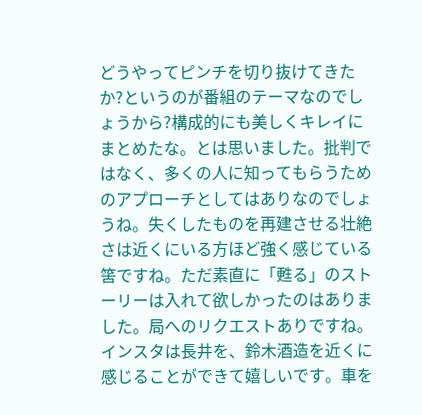どうやってピンチを切り抜けてきたか?というのが番組のテーマなのでしょうから?構成的にも美しくキレイにまとめたな。とは思いました。批判ではなく、多くの人に知ってもらうためのアプローチとしてはありなのでしょうね。失くしたものを再建させる壮絶さは近くにいる方ほど強く感じている筈ですね。ただ素直に「甦る」のストーリーは入れて欲しかったのはありました。局へのリクエストありですね。
インスタは長井を、鈴木酒造を近くに感じることができて嬉しいです。車を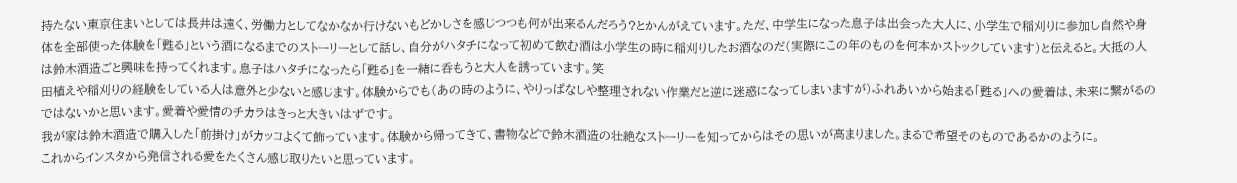持たない東京住まいとしては長井は遠く、労働力としてなかなか行けないもどかしさを感じつつも何が出来るんだろう?とかんがえています。ただ、中学生になった息子は出会った大人に、小学生で稲刈りに参加し自然や身体を全部使った体験を「甦る」という酒になるまでのストーリーとして話し、自分がハタチになって初めて飲む酒は小学生の時に稲刈りしたお酒なのだ(実際にこの年のものを何本かストックしています)と伝えると。大抵の人は鈴木酒造ごと興味を持ってくれます。息子はハタチになったら「甦る」を一緒に呑もうと大人を誘っています。笑
田植えや稲刈りの経験をしている人は意外と少ないと感じます。体験からでも(あの時のように、やりっぱなしや整理されない作業だと逆に迷惑になってしまいますが)ふれあいから始まる「甦る」への愛着は、未来に繋がるのではないかと思います。愛着や愛情のチカラはきっと大きいはずです。
我が家は鈴木酒造で購入した「前掛け」がカッコよくて飾っています。体験から帰ってきて、書物などで鈴木酒造の壮絶なストーリーを知ってからはその思いが高まりました。まるで希望そのものであるかのように。
これからインスタから発信される愛をたくさん感じ取りたいと思っています。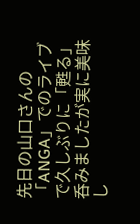先日の山口さんの「ANGA」でのライブで久しぶりに「甦る」呑みましたが実に美味し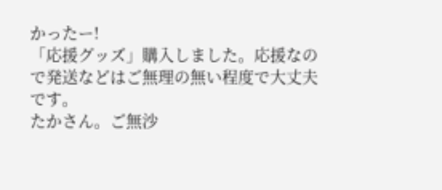かったー!
「応援グッズ」購入しました。応援なので発送などはご無理の無い程度で大丈夫です。
たかさん。ご無沙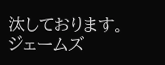汰しております。
ジェームズ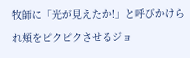牧師に「光が見えたか!」と呼びかけられ頬をピクピクさせるジョ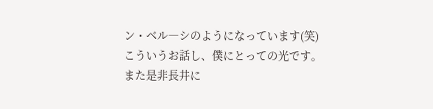ン・ベル―シのようになっています(笑)
こういうお話し、僕にとっての光です。
また是非長井に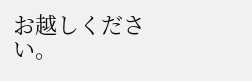お越しください。